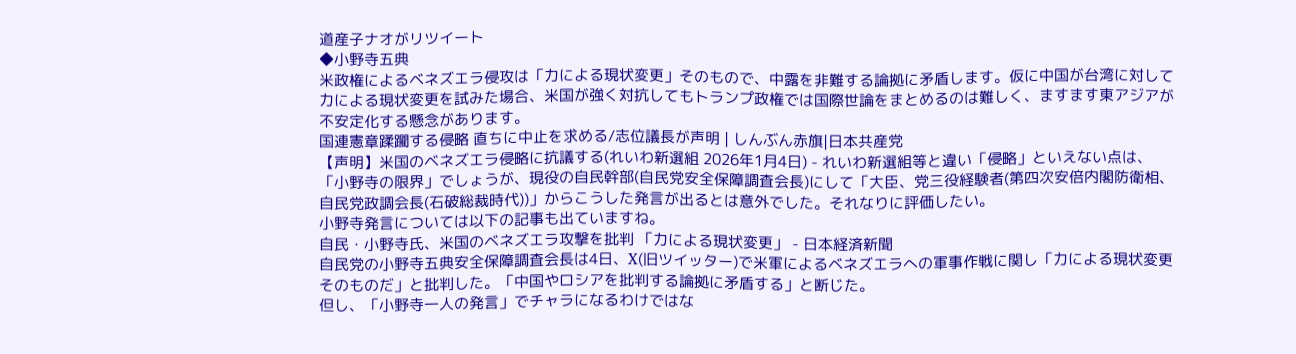道産子ナオがリツイート
◆小野寺五典
米政権によるベネズエラ侵攻は「力による現状変更」そのもので、中露を非難する論拠に矛盾します。仮に中国が台湾に対して力による現状変更を試みた場合、米国が強く対抗してもトランプ政権では国際世論をまとめるのは難しく、ますます東アジアが不安定化する懸念があります。
国連憲章蹂躙する侵略 直ちに中止を求める/志位議長が声明 | しんぶん赤旗|日本共産党
【声明】米国のベネズエラ侵略に抗議する(れいわ新選組 2026年1月4日) - れいわ新選組等と違い「侵略」といえない点は、「小野寺の限界」でしょうが、現役の自民幹部(自民党安全保障調査会長)にして「大臣、党三役経験者(第四次安倍内閣防衛相、自民党政調会長(石破総裁時代))」からこうした発言が出るとは意外でした。それなりに評価したい。
小野寺発言については以下の記事も出ていますね。
自民・小野寺氏、米国のベネズエラ攻撃を批判 「力による現状変更」 - 日本経済新聞
自民党の小野寺五典安全保障調査会長は4日、X(旧ツイッター)で米軍によるベネズエラへの軍事作戦に関し「力による現状変更そのものだ」と批判した。「中国やロシアを批判する論拠に矛盾する」と断じた。
但し、「小野寺一人の発言」でチャラになるわけではな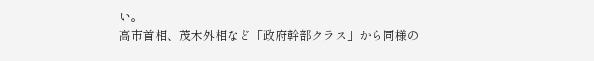い。
高市首相、茂木外相など「政府幹部クラス」から同様の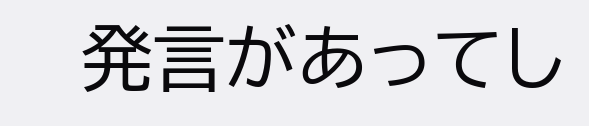発言があってし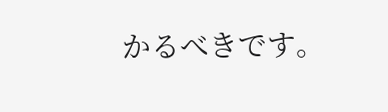かるべきです。